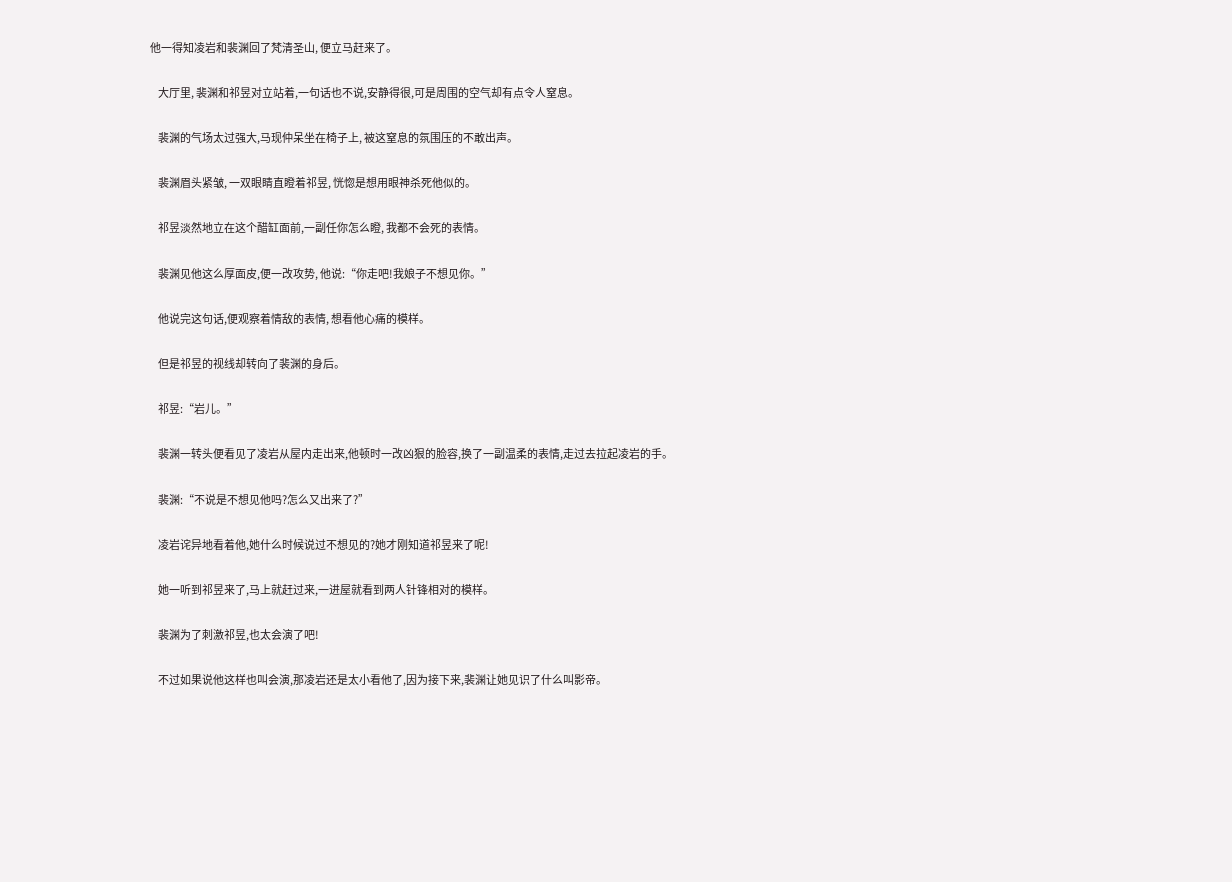他一得知凌岩和裴渊回了梵清圣山, 便立马赶来了。

    大厅里, 裴渊和祁昱对立站着,一句话也不说,安静得很,可是周围的空气却有点令人窒息。

    裴渊的气场太过强大,马现仲呆坐在椅子上, 被这窒息的氛围压的不敢出声。

    裴渊眉头紧皱, 一双眼睛直瞪着祁昱, 恍惚是想用眼神杀死他似的。

    祁昱淡然地立在这个醋缸面前,一副任你怎么瞪, 我都不会死的表情。

    裴渊见他这么厚面皮,便一改攻势, 他说:“你走吧!我娘子不想见你。”

    他说完这句话,便观察着情敌的表情, 想看他心痛的模样。

    但是祁昱的视线却转向了裴渊的身后。

    祁昱:“岩儿。”

    裴渊一转头便看见了凌岩从屋内走出来,他顿时一改凶狠的脸容,换了一副温柔的表情,走过去拉起凌岩的手。

    裴渊:“不说是不想见他吗?怎么又出来了?”

    凌岩诧异地看着他,她什么时候说过不想见的?她才刚知道祁昱来了呢!

    她一听到祁昱来了,马上就赶过来,一进屋就看到两人针锋相对的模样。

    裴渊为了刺激祁昱,也太会演了吧!

    不过如果说他这样也叫会演,那凌岩还是太小看他了,因为接下来,裴渊让她见识了什么叫影帝。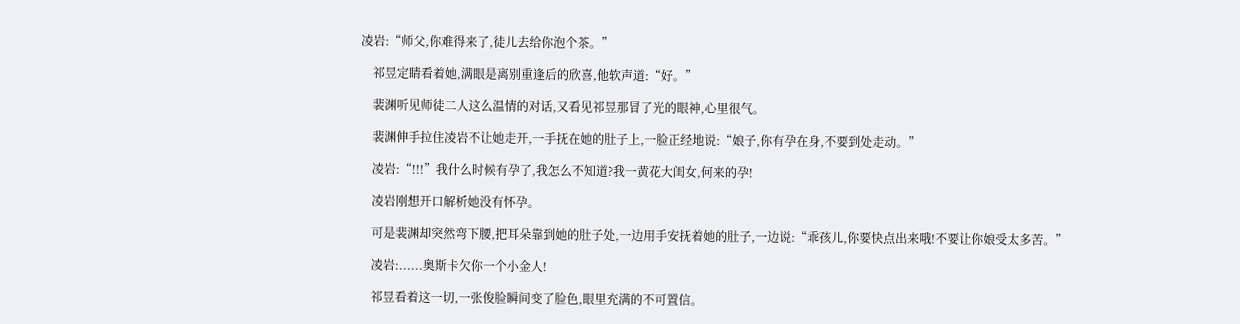凌岩:“师父,你难得来了,徒儿去给你泡个茶。”

    祁昱定睛看着她,满眼是离别重逢后的欣喜,他软声道:“好。”

    裴渊听见师徒二人这么温情的对话,又看见祁昱那冒了光的眼神,心里很气。

    裴渊伸手拉住凌岩不让她走开,一手抚在她的肚子上,一脸正经地说:“娘子,你有孕在身,不要到处走动。”

    凌岩:“!!!”我什么时候有孕了,我怎么不知道?我一黄花大闺女,何来的孕!

    凌岩刚想开口解析她没有怀孕。

    可是裴渊却突然弯下腰,把耳朵靠到她的肚子处,一边用手安抚着她的肚子,一边说:“乖孩儿,你要快点出来哦!不要让你娘受太多苦。”

    凌岩:......奥斯卡欠你一个小金人!

    祁昱看着这一切,一张俊脸瞬间变了脸色,眼里充满的不可置信。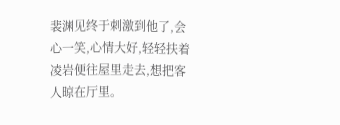裴渊见终于刺激到他了,会心一笑,心情大好,轻轻扶着凌岩便往屋里走去,想把客人晾在厅里。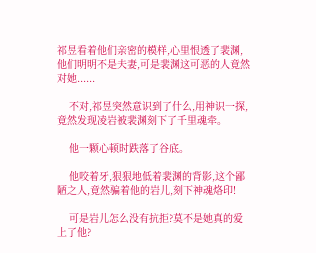祁昱看着他们亲密的模样,心里恨透了裴渊,他们明明不是夫妻,可是裴渊这可恶的人竟然对她......

    不对,祁昱突然意识到了什么,用神识一探,竟然发现凌岩被裴渊刻下了千里魂牵。

    他一颗心顿时跌落了谷底。

    他咬着牙,狠狠地低着裴渊的背影,这个鄙陋之人,竟然骗着他的岩儿,刻下神魂烙印!

    可是岩儿怎么没有抗拒?莫不是她真的爱上了他?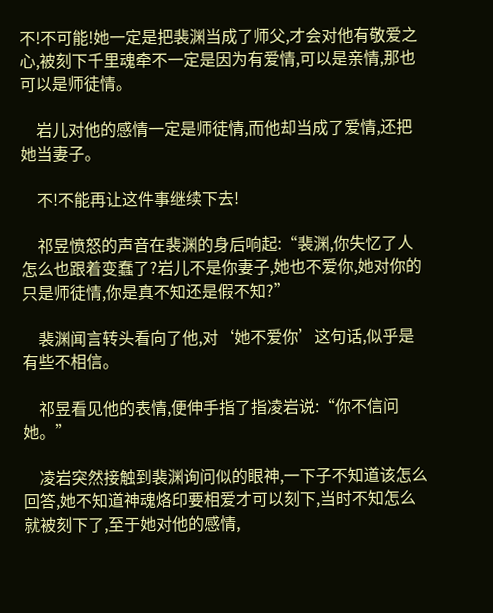不!不可能!她一定是把裴渊当成了师父,才会对他有敬爱之心,被刻下千里魂牵不一定是因为有爱情,可以是亲情,那也可以是师徒情。

    岩儿对他的感情一定是师徒情,而他却当成了爱情,还把她当妻子。

    不!不能再让这件事继续下去!

    祁昱愤怒的声音在裴渊的身后响起:“裴渊,你失忆了人怎么也跟着变蠢了?岩儿不是你妻子,她也不爱你,她对你的只是师徒情,你是真不知还是假不知?”

    裴渊闻言转头看向了他,对‘她不爱你’这句话,似乎是有些不相信。

    祁昱看见他的表情,便伸手指了指凌岩说:“你不信问她。”

    凌岩突然接触到裴渊询问似的眼神,一下子不知道该怎么回答,她不知道神魂烙印要相爱才可以刻下,当时不知怎么就被刻下了,至于她对他的感情,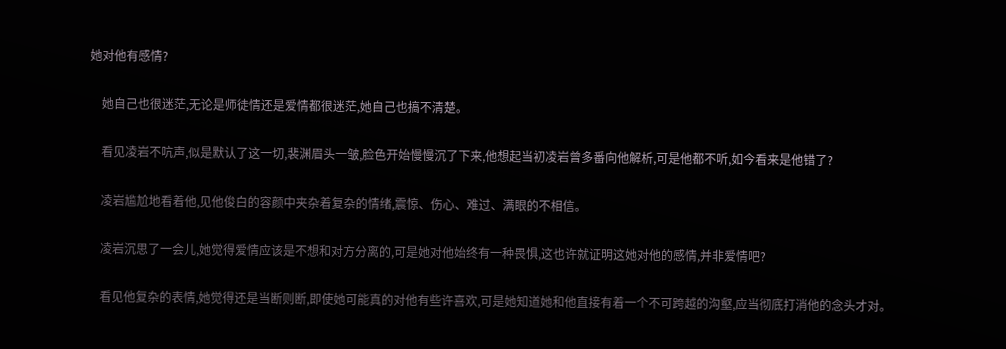她对他有感情?

    她自己也很迷茫,无论是师徒情还是爱情都很迷茫,她自己也搞不清楚。

    看见凌岩不吭声,似是默认了这一切,裴渊眉头一皱,脸色开始慢慢沉了下来,他想起当初凌岩曾多番向他解析,可是他都不听,如今看来是他错了?

    凌岩尴尬地看着他,见他俊白的容颜中夹杂着复杂的情绪,震惊、伤心、难过、满眼的不相信。

    凌岩沉思了一会儿,她觉得爱情应该是不想和对方分离的,可是她对他始终有一种畏惧,这也许就证明这她对他的感情,并非爱情吧?

    看见他复杂的表情,她觉得还是当断则断,即使她可能真的对他有些许喜欢,可是她知道她和他直接有着一个不可跨越的沟壑,应当彻底打消他的念头才对。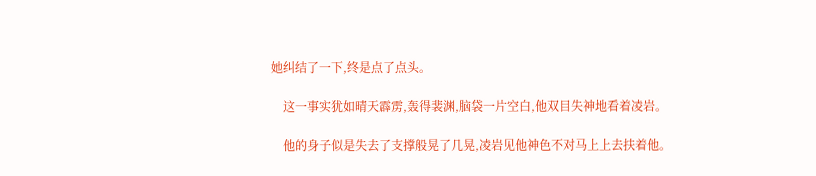她纠结了一下,终是点了点头。

    这一事实犹如晴天霹雳,轰得裴渊,脑袋一片空白,他双目失神地看着凌岩。

    他的身子似是失去了支撑般晃了几晃,凌岩见他神色不对马上上去扶着他。